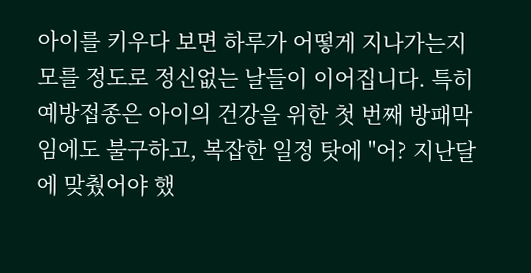아이를 키우다 보면 하루가 어떻게 지나가는지 모를 정도로 정신없는 날들이 이어집니다. 특히 예방접종은 아이의 건강을 위한 첫 번째 방패막임에도 불구하고, 복잡한 일정 탓에 "어? 지난달에 맞췄어야 했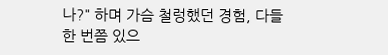나?" 하며 가슴 철렁했던 경험, 다들 한 번쯤 있으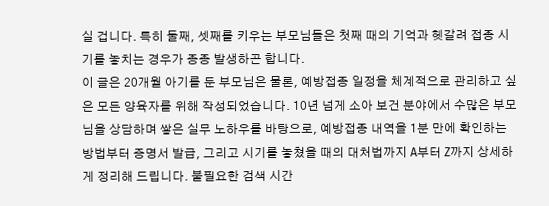실 겁니다. 특히 둘째, 셋째를 키우는 부모님들은 첫째 때의 기억과 헷갈려 접종 시기를 놓치는 경우가 종종 발생하곤 합니다.
이 글은 20개월 아기를 둔 부모님은 물론, 예방접종 일정을 체계적으로 관리하고 싶은 모든 양육자를 위해 작성되었습니다. 10년 넘게 소아 보건 분야에서 수많은 부모님을 상담하며 쌓은 실무 노하우를 바탕으로, 예방접종 내역을 1분 만에 확인하는 방법부터 증명서 발급, 그리고 시기를 놓쳤을 때의 대처법까지 A부터 Z까지 상세하게 정리해 드립니다. 불필요한 검색 시간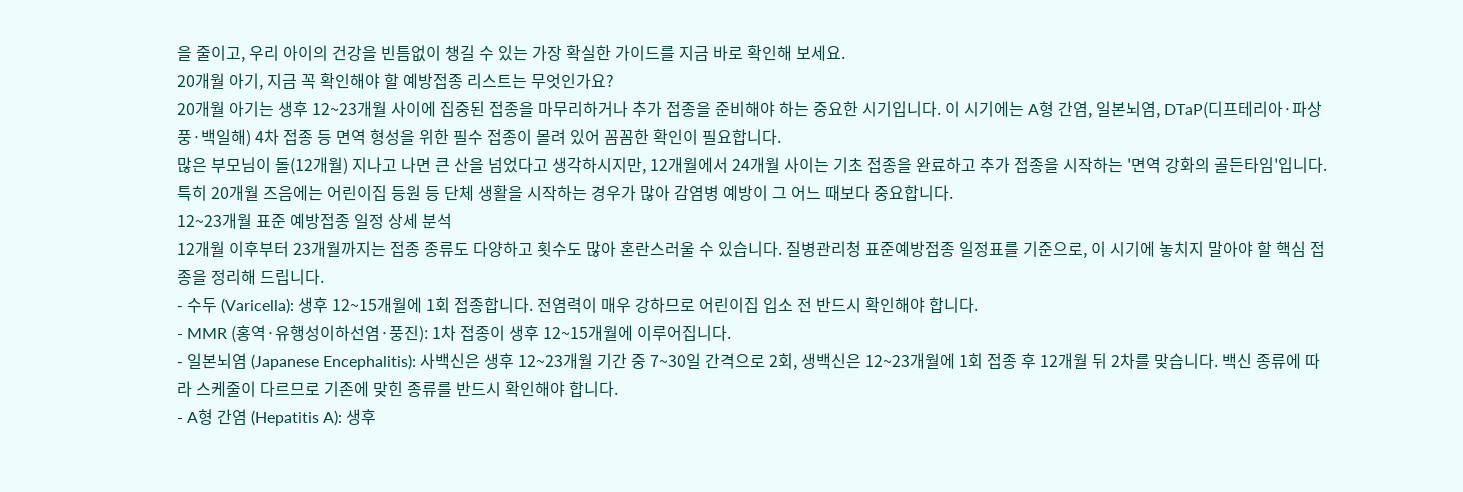을 줄이고, 우리 아이의 건강을 빈틈없이 챙길 수 있는 가장 확실한 가이드를 지금 바로 확인해 보세요.
20개월 아기, 지금 꼭 확인해야 할 예방접종 리스트는 무엇인가요?
20개월 아기는 생후 12~23개월 사이에 집중된 접종을 마무리하거나 추가 접종을 준비해야 하는 중요한 시기입니다. 이 시기에는 A형 간염, 일본뇌염, DTaP(디프테리아·파상풍·백일해) 4차 접종 등 면역 형성을 위한 필수 접종이 몰려 있어 꼼꼼한 확인이 필요합니다.
많은 부모님이 돌(12개월) 지나고 나면 큰 산을 넘었다고 생각하시지만, 12개월에서 24개월 사이는 기초 접종을 완료하고 추가 접종을 시작하는 '면역 강화의 골든타임'입니다. 특히 20개월 즈음에는 어린이집 등원 등 단체 생활을 시작하는 경우가 많아 감염병 예방이 그 어느 때보다 중요합니다.
12~23개월 표준 예방접종 일정 상세 분석
12개월 이후부터 23개월까지는 접종 종류도 다양하고 횟수도 많아 혼란스러울 수 있습니다. 질병관리청 표준예방접종 일정표를 기준으로, 이 시기에 놓치지 말아야 할 핵심 접종을 정리해 드립니다.
- 수두 (Varicella): 생후 12~15개월에 1회 접종합니다. 전염력이 매우 강하므로 어린이집 입소 전 반드시 확인해야 합니다.
- MMR (홍역·유행성이하선염·풍진): 1차 접종이 생후 12~15개월에 이루어집니다.
- 일본뇌염 (Japanese Encephalitis): 사백신은 생후 12~23개월 기간 중 7~30일 간격으로 2회, 생백신은 12~23개월에 1회 접종 후 12개월 뒤 2차를 맞습니다. 백신 종류에 따라 스케줄이 다르므로 기존에 맞힌 종류를 반드시 확인해야 합니다.
- A형 간염 (Hepatitis A): 생후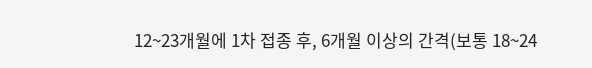12~23개월에 1차 접종 후, 6개월 이상의 간격(보통 18~24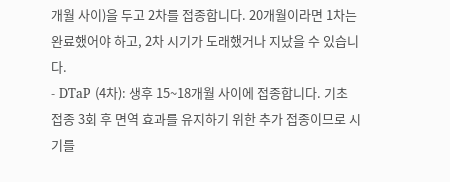개월 사이)을 두고 2차를 접종합니다. 20개월이라면 1차는 완료했어야 하고, 2차 시기가 도래했거나 지났을 수 있습니다.
- DTaP (4차): 생후 15~18개월 사이에 접종합니다. 기초 접종 3회 후 면역 효과를 유지하기 위한 추가 접종이므로 시기를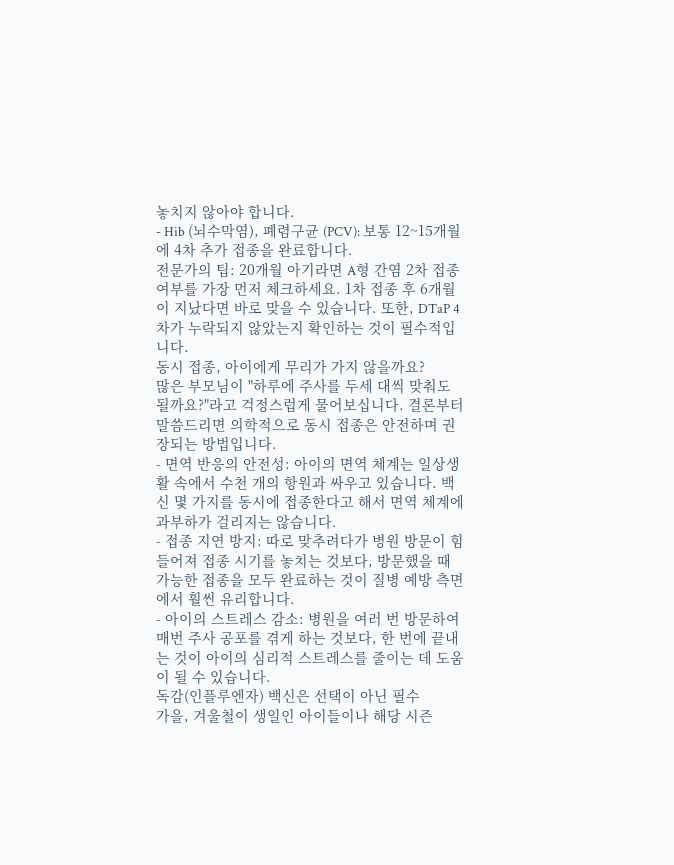놓치지 않아야 합니다.
- Hib (뇌수막염), 폐렴구균 (PCV): 보통 12~15개월에 4차 추가 접종을 완료합니다.
전문가의 팁: 20개월 아기라면 A형 간염 2차 접종 여부를 가장 먼저 체크하세요. 1차 접종 후 6개월이 지났다면 바로 맞을 수 있습니다. 또한, DTaP 4차가 누락되지 않았는지 확인하는 것이 필수적입니다.
동시 접종, 아이에게 무리가 가지 않을까요?
많은 부모님이 "하루에 주사를 두세 대씩 맞춰도 될까요?"라고 걱정스럽게 물어보십니다. 결론부터 말씀드리면 의학적으로 동시 접종은 안전하며 권장되는 방법입니다.
- 면역 반응의 안전성: 아이의 면역 체계는 일상생활 속에서 수천 개의 항원과 싸우고 있습니다. 백신 몇 가지를 동시에 접종한다고 해서 면역 체계에 과부하가 걸리지는 않습니다.
- 접종 지연 방지: 따로 맞추려다가 병원 방문이 힘들어져 접종 시기를 놓치는 것보다, 방문했을 때 가능한 접종을 모두 완료하는 것이 질병 예방 측면에서 훨씬 유리합니다.
- 아이의 스트레스 감소: 병원을 여러 번 방문하여 매번 주사 공포를 겪게 하는 것보다, 한 번에 끝내는 것이 아이의 심리적 스트레스를 줄이는 데 도움이 될 수 있습니다.
독감(인플루엔자) 백신은 선택이 아닌 필수
가을, 겨울철이 생일인 아이들이나 해당 시즌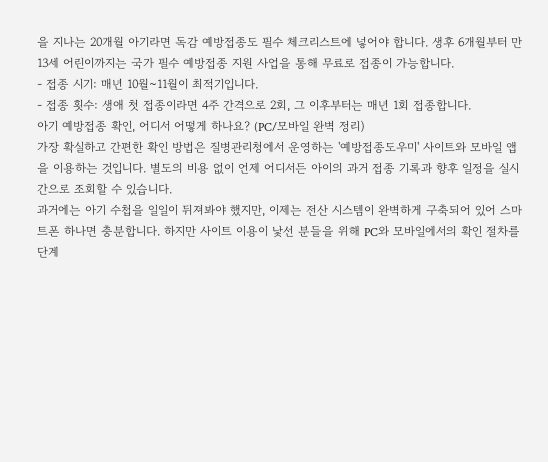을 지나는 20개월 아기라면 독감 예방접종도 필수 체크리스트에 넣어야 합니다. 생후 6개월부터 만 13세 어린이까지는 국가 필수 예방접종 지원 사업을 통해 무료로 접종이 가능합니다.
- 접종 시기: 매년 10월~11월이 최적기입니다.
- 접종 횟수: 생애 첫 접종이라면 4주 간격으로 2회, 그 이후부터는 매년 1회 접종합니다.
아기 예방접종 확인, 어디서 어떻게 하나요? (PC/모바일 완벽 정리)
가장 확실하고 간편한 확인 방법은 질병관리청에서 운영하는 '예방접종도우미' 사이트와 모바일 앱을 이용하는 것입니다. 별도의 비용 없이 언제 어디서든 아이의 과거 접종 기록과 향후 일정을 실시간으로 조회할 수 있습니다.
과거에는 아기 수첩을 일일이 뒤져봐야 했지만, 이제는 전산 시스템이 완벽하게 구축되어 있어 스마트폰 하나면 충분합니다. 하지만 사이트 이용이 낯선 분들을 위해 PC와 모바일에서의 확인 절차를 단계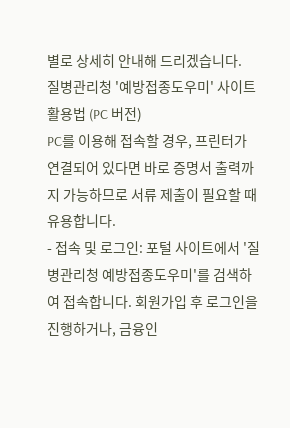별로 상세히 안내해 드리겠습니다.
질병관리청 '예방접종도우미' 사이트 활용법 (PC 버전)
PC를 이용해 접속할 경우, 프린터가 연결되어 있다면 바로 증명서 출력까지 가능하므로 서류 제출이 필요할 때 유용합니다.
- 접속 및 로그인: 포털 사이트에서 '질병관리청 예방접종도우미'를 검색하여 접속합니다. 회원가입 후 로그인을 진행하거나, 금융인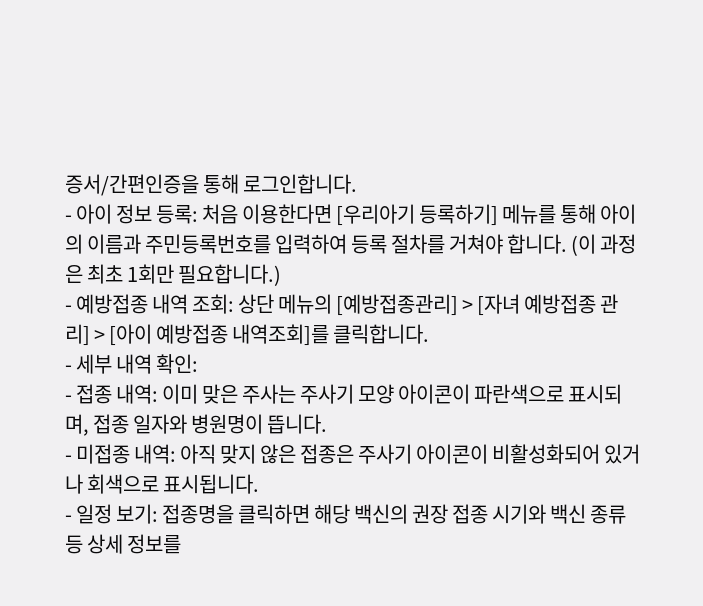증서/간편인증을 통해 로그인합니다.
- 아이 정보 등록: 처음 이용한다면 [우리아기 등록하기] 메뉴를 통해 아이의 이름과 주민등록번호를 입력하여 등록 절차를 거쳐야 합니다. (이 과정은 최초 1회만 필요합니다.)
- 예방접종 내역 조회: 상단 메뉴의 [예방접종관리] > [자녀 예방접종 관리] > [아이 예방접종 내역조회]를 클릭합니다.
- 세부 내역 확인:
- 접종 내역: 이미 맞은 주사는 주사기 모양 아이콘이 파란색으로 표시되며, 접종 일자와 병원명이 뜹니다.
- 미접종 내역: 아직 맞지 않은 접종은 주사기 아이콘이 비활성화되어 있거나 회색으로 표시됩니다.
- 일정 보기: 접종명을 클릭하면 해당 백신의 권장 접종 시기와 백신 종류 등 상세 정보를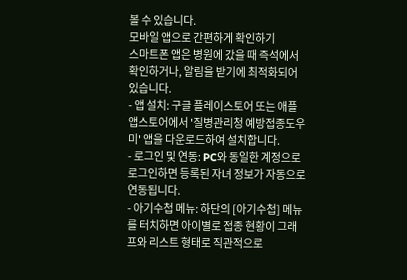볼 수 있습니다.
모바일 앱으로 간편하게 확인하기
스마트폰 앱은 병원에 갔을 때 즉석에서 확인하거나, 알림을 받기에 최적화되어 있습니다.
- 앱 설치: 구글 플레이스토어 또는 애플 앱스토어에서 '질병관리청 예방접종도우미' 앱을 다운로드하여 설치합니다.
- 로그인 및 연동: PC와 동일한 계정으로 로그인하면 등록된 자녀 정보가 자동으로 연동됩니다.
- 아기수첩 메뉴: 하단의 [아기수첩] 메뉴를 터치하면 아이별로 접종 현황이 그래프와 리스트 형태로 직관적으로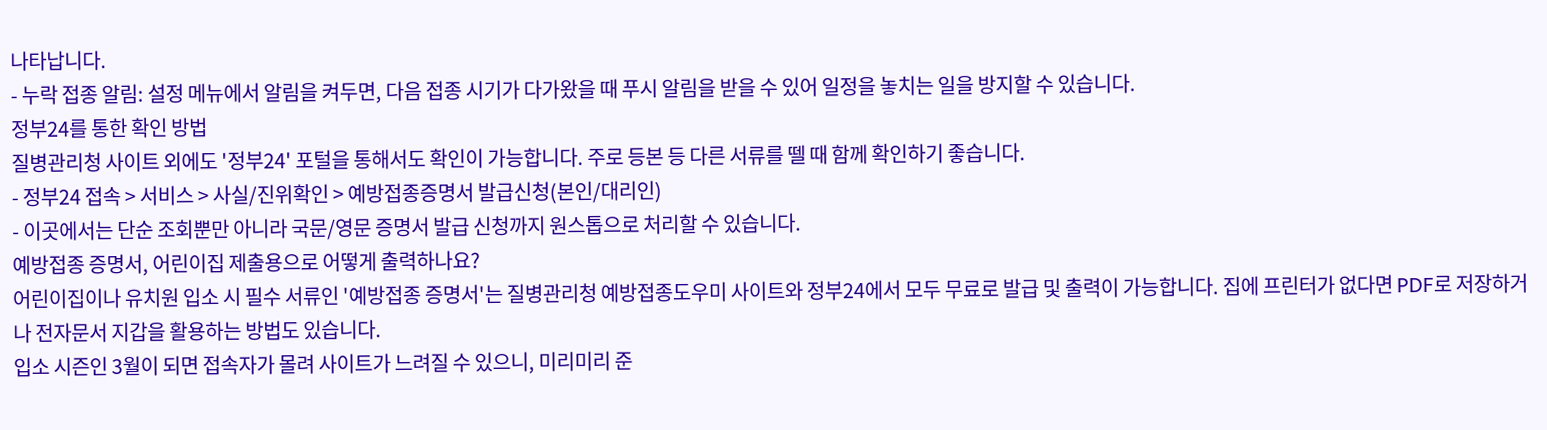나타납니다.
- 누락 접종 알림: 설정 메뉴에서 알림을 켜두면, 다음 접종 시기가 다가왔을 때 푸시 알림을 받을 수 있어 일정을 놓치는 일을 방지할 수 있습니다.
정부24를 통한 확인 방법
질병관리청 사이트 외에도 '정부24' 포털을 통해서도 확인이 가능합니다. 주로 등본 등 다른 서류를 뗄 때 함께 확인하기 좋습니다.
- 정부24 접속 > 서비스 > 사실/진위확인 > 예방접종증명서 발급신청(본인/대리인)
- 이곳에서는 단순 조회뿐만 아니라 국문/영문 증명서 발급 신청까지 원스톱으로 처리할 수 있습니다.
예방접종 증명서, 어린이집 제출용으로 어떻게 출력하나요?
어린이집이나 유치원 입소 시 필수 서류인 '예방접종 증명서'는 질병관리청 예방접종도우미 사이트와 정부24에서 모두 무료로 발급 및 출력이 가능합니다. 집에 프린터가 없다면 PDF로 저장하거나 전자문서 지갑을 활용하는 방법도 있습니다.
입소 시즌인 3월이 되면 접속자가 몰려 사이트가 느려질 수 있으니, 미리미리 준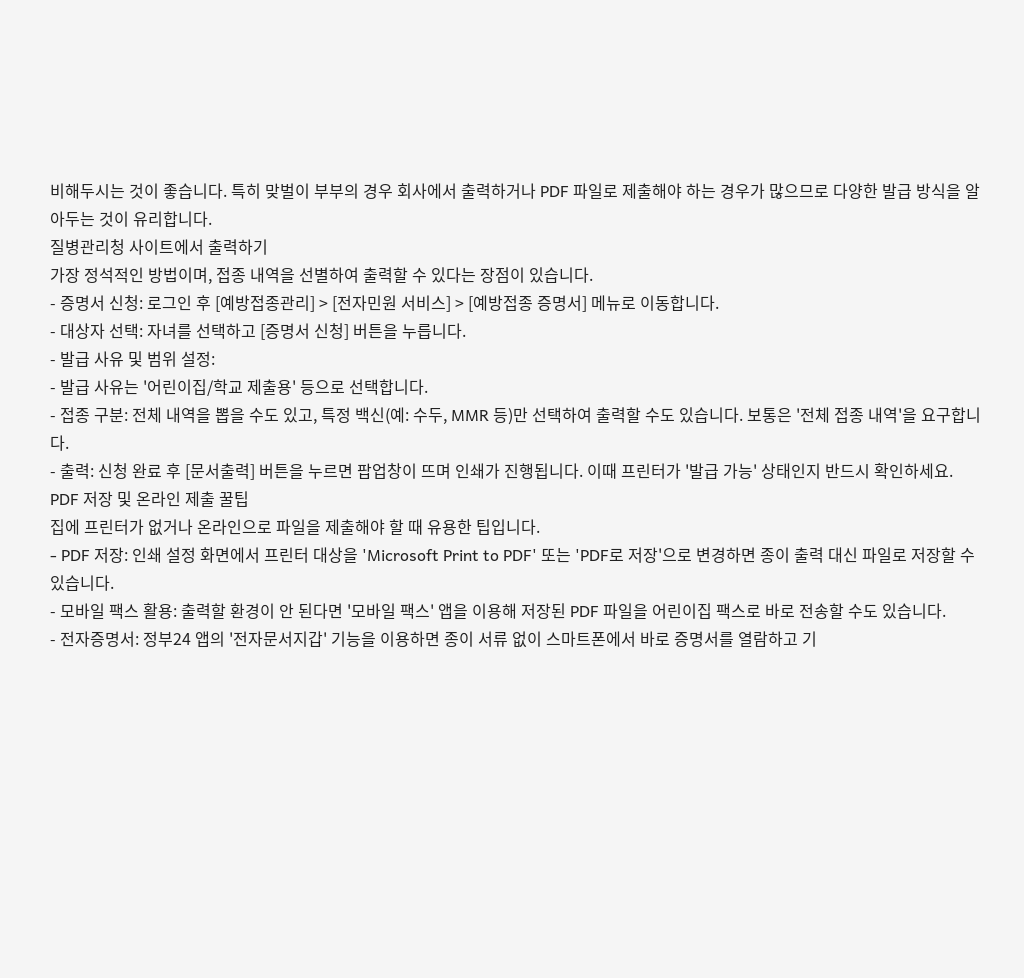비해두시는 것이 좋습니다. 특히 맞벌이 부부의 경우 회사에서 출력하거나 PDF 파일로 제출해야 하는 경우가 많으므로 다양한 발급 방식을 알아두는 것이 유리합니다.
질병관리청 사이트에서 출력하기
가장 정석적인 방법이며, 접종 내역을 선별하여 출력할 수 있다는 장점이 있습니다.
- 증명서 신청: 로그인 후 [예방접종관리] > [전자민원 서비스] > [예방접종 증명서] 메뉴로 이동합니다.
- 대상자 선택: 자녀를 선택하고 [증명서 신청] 버튼을 누릅니다.
- 발급 사유 및 범위 설정:
- 발급 사유는 '어린이집/학교 제출용' 등으로 선택합니다.
- 접종 구분: 전체 내역을 뽑을 수도 있고, 특정 백신(예: 수두, MMR 등)만 선택하여 출력할 수도 있습니다. 보통은 '전체 접종 내역'을 요구합니다.
- 출력: 신청 완료 후 [문서출력] 버튼을 누르면 팝업창이 뜨며 인쇄가 진행됩니다. 이때 프린터가 '발급 가능' 상태인지 반드시 확인하세요.
PDF 저장 및 온라인 제출 꿀팁
집에 프린터가 없거나 온라인으로 파일을 제출해야 할 때 유용한 팁입니다.
- PDF 저장: 인쇄 설정 화면에서 프린터 대상을 'Microsoft Print to PDF' 또는 'PDF로 저장'으로 변경하면 종이 출력 대신 파일로 저장할 수 있습니다.
- 모바일 팩스 활용: 출력할 환경이 안 된다면 '모바일 팩스' 앱을 이용해 저장된 PDF 파일을 어린이집 팩스로 바로 전송할 수도 있습니다.
- 전자증명서: 정부24 앱의 '전자문서지갑' 기능을 이용하면 종이 서류 없이 스마트폰에서 바로 증명서를 열람하고 기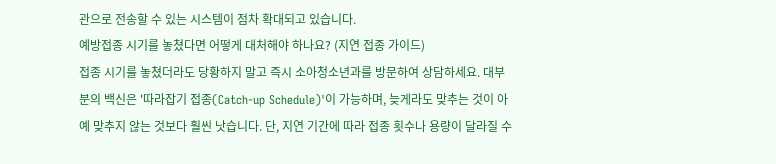관으로 전송할 수 있는 시스템이 점차 확대되고 있습니다.
예방접종 시기를 놓쳤다면 어떻게 대처해야 하나요? (지연 접종 가이드)
접종 시기를 놓쳤더라도 당황하지 말고 즉시 소아청소년과를 방문하여 상담하세요. 대부분의 백신은 '따라잡기 접종(Catch-up Schedule)'이 가능하며, 늦게라도 맞추는 것이 아예 맞추지 않는 것보다 훨씬 낫습니다. 단, 지연 기간에 따라 접종 횟수나 용량이 달라질 수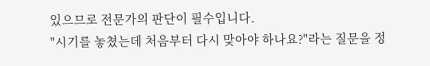있으므로 전문가의 판단이 필수입니다.
"시기를 놓쳤는데 처음부터 다시 맞아야 하나요?"라는 질문을 정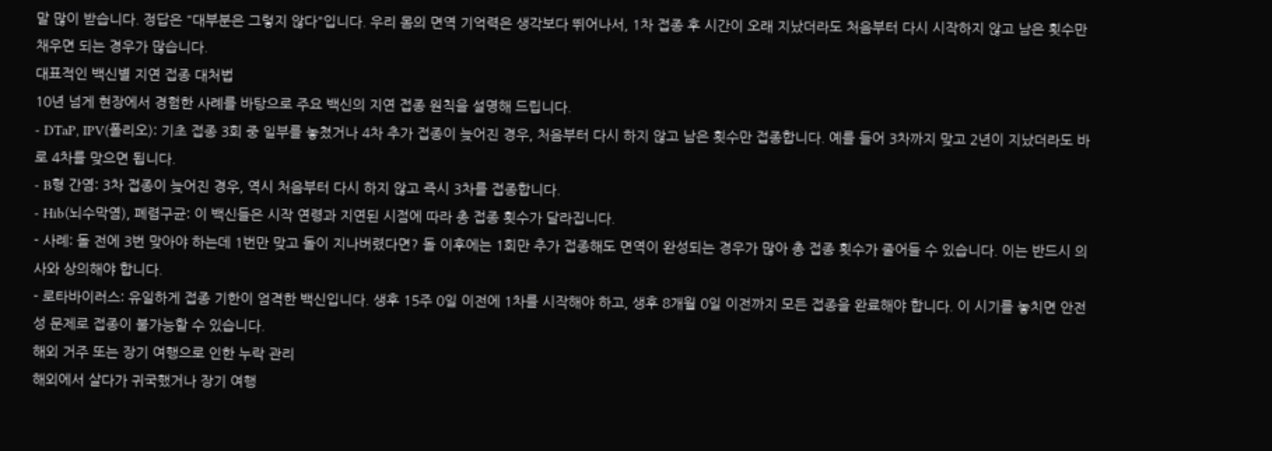말 많이 받습니다. 정답은 "대부분은 그렇지 않다"입니다. 우리 몸의 면역 기억력은 생각보다 뛰어나서, 1차 접종 후 시간이 오래 지났더라도 처음부터 다시 시작하지 않고 남은 횟수만 채우면 되는 경우가 많습니다.
대표적인 백신별 지연 접종 대처법
10년 넘게 현장에서 경험한 사례를 바탕으로 주요 백신의 지연 접종 원칙을 설명해 드립니다.
- DTaP, IPV(폴리오): 기초 접종 3회 중 일부를 놓쳤거나 4차 추가 접종이 늦어진 경우, 처음부터 다시 하지 않고 남은 횟수만 접종합니다. 예를 들어 3차까지 맞고 2년이 지났더라도 바로 4차를 맞으면 됩니다.
- B형 간염: 3차 접종이 늦어진 경우, 역시 처음부터 다시 하지 않고 즉시 3차를 접종합니다.
- Hib(뇌수막염), 폐렴구균: 이 백신들은 시작 연령과 지연된 시점에 따라 총 접종 횟수가 달라집니다.
- 사례: 돌 전에 3번 맞아야 하는데 1번만 맞고 돌이 지나버렸다면? 돌 이후에는 1회만 추가 접종해도 면역이 완성되는 경우가 많아 총 접종 횟수가 줄어들 수 있습니다. 이는 반드시 의사와 상의해야 합니다.
- 로타바이러스: 유일하게 접종 기한이 엄격한 백신입니다. 생후 15주 0일 이전에 1차를 시작해야 하고, 생후 8개월 0일 이전까지 모든 접종을 완료해야 합니다. 이 시기를 놓치면 안전성 문제로 접종이 불가능할 수 있습니다.
해외 거주 또는 장기 여행으로 인한 누락 관리
해외에서 살다가 귀국했거나 장기 여행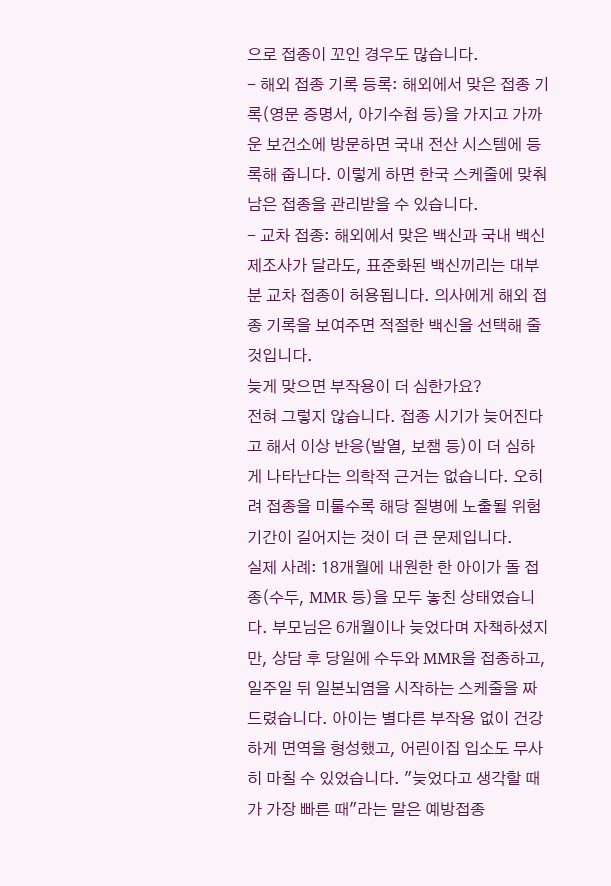으로 접종이 꼬인 경우도 많습니다.
- 해외 접종 기록 등록: 해외에서 맞은 접종 기록(영문 증명서, 아기수첩 등)을 가지고 가까운 보건소에 방문하면 국내 전산 시스템에 등록해 줍니다. 이렇게 하면 한국 스케줄에 맞춰 남은 접종을 관리받을 수 있습니다.
- 교차 접종: 해외에서 맞은 백신과 국내 백신 제조사가 달라도, 표준화된 백신끼리는 대부분 교차 접종이 허용됩니다. 의사에게 해외 접종 기록을 보여주면 적절한 백신을 선택해 줄 것입니다.
늦게 맞으면 부작용이 더 심한가요?
전혀 그렇지 않습니다. 접종 시기가 늦어진다고 해서 이상 반응(발열, 보챔 등)이 더 심하게 나타난다는 의학적 근거는 없습니다. 오히려 접종을 미룰수록 해당 질병에 노출될 위험 기간이 길어지는 것이 더 큰 문제입니다.
실제 사례: 18개월에 내원한 한 아이가 돌 접종(수두, MMR 등)을 모두 놓친 상태였습니다. 부모님은 6개월이나 늦었다며 자책하셨지만, 상담 후 당일에 수두와 MMR을 접종하고, 일주일 뒤 일본뇌염을 시작하는 스케줄을 짜드렸습니다. 아이는 별다른 부작용 없이 건강하게 면역을 형성했고, 어린이집 입소도 무사히 마칠 수 있었습니다. "늦었다고 생각할 때가 가장 빠른 때"라는 말은 예방접종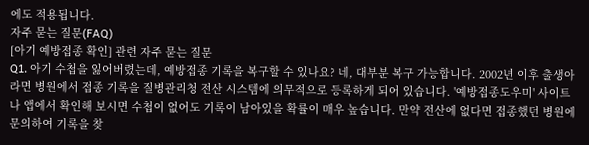에도 적용됩니다.
자주 묻는 질문(FAQ)
[아기 예방접종 확인] 관련 자주 묻는 질문
Q1. 아기 수첩을 잃어버렸는데, 예방접종 기록을 복구할 수 있나요? 네, 대부분 복구 가능합니다. 2002년 이후 출생아라면 병원에서 접종 기록을 질병관리청 전산 시스템에 의무적으로 등록하게 되어 있습니다. '예방접종도우미' 사이트나 앱에서 확인해 보시면 수첩이 없어도 기록이 남아있을 확률이 매우 높습니다. 만약 전산에 없다면 접종했던 병원에 문의하여 기록을 찾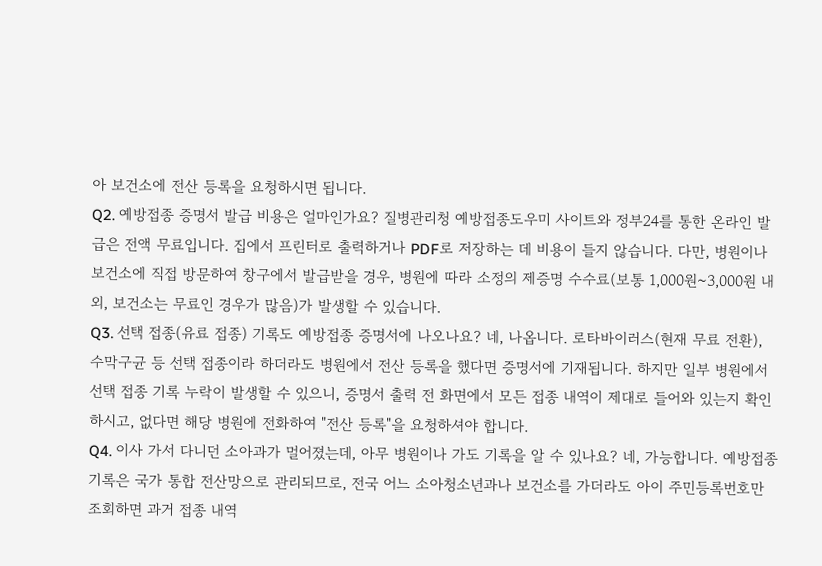아 보건소에 전산 등록을 요청하시면 됩니다.
Q2. 예방접종 증명서 발급 비용은 얼마인가요? 질병관리청 예방접종도우미 사이트와 정부24를 통한 온라인 발급은 전액 무료입니다. 집에서 프린터로 출력하거나 PDF로 저장하는 데 비용이 들지 않습니다. 다만, 병원이나 보건소에 직접 방문하여 창구에서 발급받을 경우, 병원에 따라 소정의 제증명 수수료(보통 1,000원~3,000원 내외, 보건소는 무료인 경우가 많음)가 발생할 수 있습니다.
Q3. 선택 접종(유료 접종) 기록도 예방접종 증명서에 나오나요? 네, 나옵니다. 로타바이러스(현재 무료 전환), 수막구균 등 선택 접종이라 하더라도 병원에서 전산 등록을 했다면 증명서에 기재됩니다. 하지만 일부 병원에서 선택 접종 기록 누락이 발생할 수 있으니, 증명서 출력 전 화면에서 모든 접종 내역이 제대로 들어와 있는지 확인하시고, 없다면 해당 병원에 전화하여 "전산 등록"을 요청하셔야 합니다.
Q4. 이사 가서 다니던 소아과가 멀어졌는데, 아무 병원이나 가도 기록을 알 수 있나요? 네, 가능합니다. 예방접종 기록은 국가 통합 전산망으로 관리되므로, 전국 어느 소아청소년과나 보건소를 가더라도 아이 주민등록번호만 조회하면 과거 접종 내역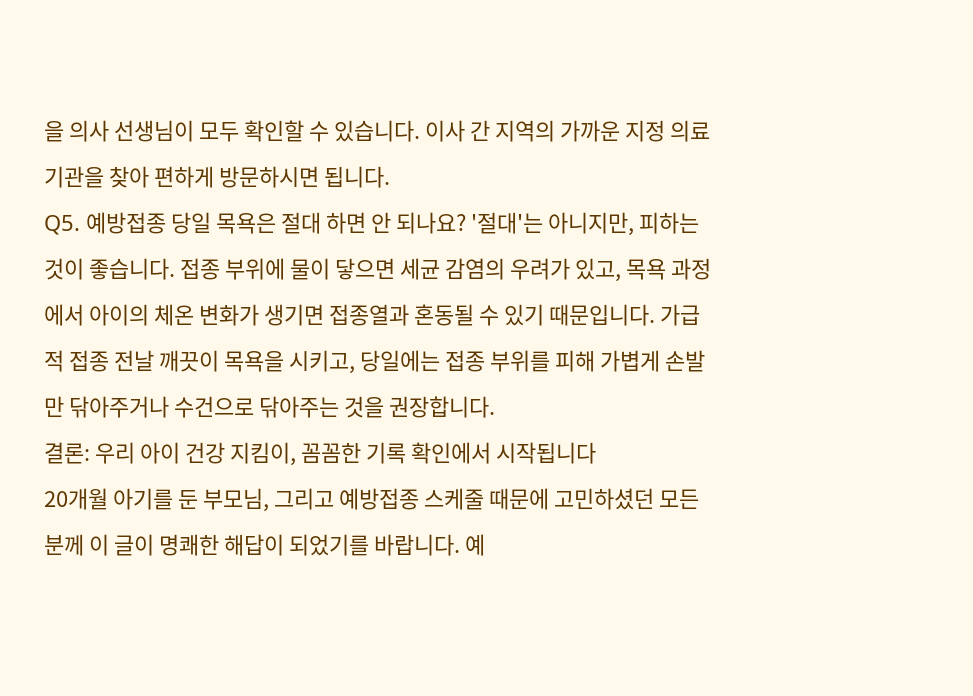을 의사 선생님이 모두 확인할 수 있습니다. 이사 간 지역의 가까운 지정 의료기관을 찾아 편하게 방문하시면 됩니다.
Q5. 예방접종 당일 목욕은 절대 하면 안 되나요? '절대'는 아니지만, 피하는 것이 좋습니다. 접종 부위에 물이 닿으면 세균 감염의 우려가 있고, 목욕 과정에서 아이의 체온 변화가 생기면 접종열과 혼동될 수 있기 때문입니다. 가급적 접종 전날 깨끗이 목욕을 시키고, 당일에는 접종 부위를 피해 가볍게 손발만 닦아주거나 수건으로 닦아주는 것을 권장합니다.
결론: 우리 아이 건강 지킴이, 꼼꼼한 기록 확인에서 시작됩니다
20개월 아기를 둔 부모님, 그리고 예방접종 스케줄 때문에 고민하셨던 모든 분께 이 글이 명쾌한 해답이 되었기를 바랍니다. 예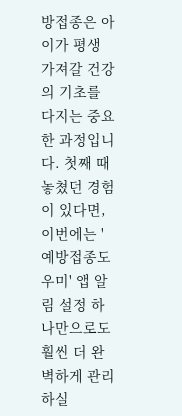방접종은 아이가 평생 가져갈 건강의 기초를 다지는 중요한 과정입니다. 첫째 때 놓쳤던 경험이 있다면, 이번에는 '예방접종도우미' 앱 알림 설정 하나만으로도 훨씬 더 완벽하게 관리하실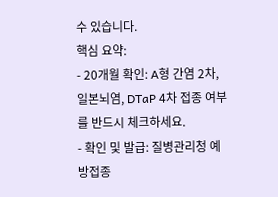수 있습니다.
핵심 요약:
- 20개월 확인: A형 간염 2차, 일본뇌염, DTaP 4차 접종 여부를 반드시 체크하세요.
- 확인 및 발급: 질병관리청 예방접종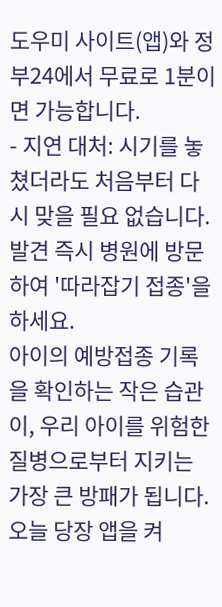도우미 사이트(앱)와 정부24에서 무료로 1분이면 가능합니다.
- 지연 대처: 시기를 놓쳤더라도 처음부터 다시 맞을 필요 없습니다. 발견 즉시 병원에 방문하여 '따라잡기 접종'을 하세요.
아이의 예방접종 기록을 확인하는 작은 습관이, 우리 아이를 위험한 질병으로부터 지키는 가장 큰 방패가 됩니다. 오늘 당장 앱을 켜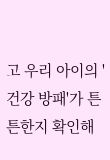고 우리 아이의 '건강 방패'가 튼튼한지 확인해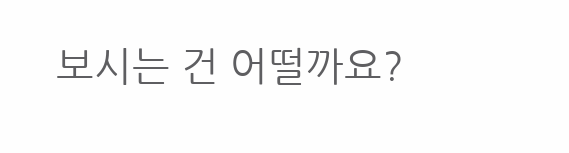보시는 건 어떨까요?